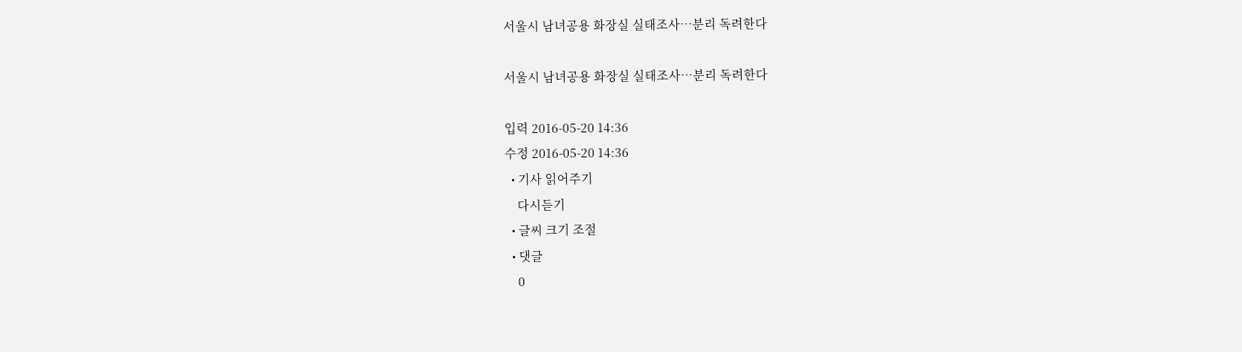서울시 남녀공용 화장실 실태조사…분리 독려한다

서울시 남녀공용 화장실 실태조사…분리 독려한다

입력 2016-05-20 14:36
수정 2016-05-20 14:36
  • 기사 읽어주기
    다시듣기
  • 글씨 크기 조절
  • 댓글
    0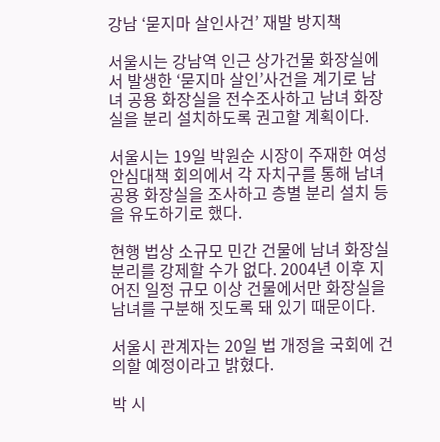강남 ‘묻지마 살인사건’ 재발 방지책

서울시는 강남역 인근 상가건물 화장실에서 발생한 ‘묻지마 살인’사건을 계기로 남녀 공용 화장실을 전수조사하고 남녀 화장실을 분리 설치하도록 권고할 계획이다.

서울시는 19일 박원순 시장이 주재한 여성안심대책 회의에서 각 자치구를 통해 남녀 공용 화장실을 조사하고 층별 분리 설치 등을 유도하기로 했다.

현행 법상 소규모 민간 건물에 남녀 화장실 분리를 강제할 수가 없다. 2004년 이후 지어진 일정 규모 이상 건물에서만 화장실을 남녀를 구분해 짓도록 돼 있기 때문이다.

서울시 관계자는 20일 법 개정을 국회에 건의할 예정이라고 밝혔다.

박 시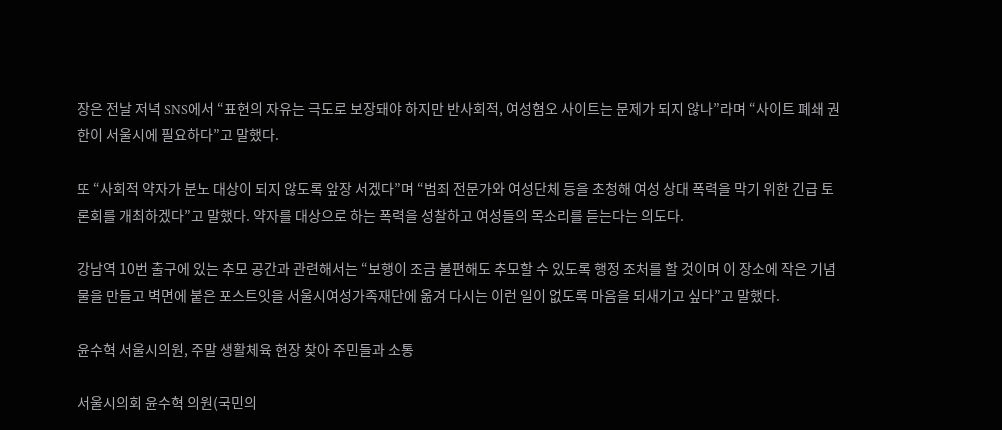장은 전날 저녁 SNS에서 “표현의 자유는 극도로 보장돼야 하지만 반사회적, 여성혐오 사이트는 문제가 되지 않나”라며 “사이트 폐쇄 권한이 서울시에 필요하다”고 말했다.

또 “사회적 약자가 분노 대상이 되지 않도록 앞장 서겠다”며 “범죄 전문가와 여성단체 등을 초청해 여성 상대 폭력을 막기 위한 긴급 토론회를 개최하겠다”고 말했다. 약자를 대상으로 하는 폭력을 성찰하고 여성들의 목소리를 듣는다는 의도다.

강남역 10번 출구에 있는 추모 공간과 관련해서는 “보행이 조금 불편해도 추모할 수 있도록 행정 조처를 할 것이며 이 장소에 작은 기념물을 만들고 벽면에 붙은 포스트잇을 서울시여성가족재단에 옮겨 다시는 이런 일이 없도록 마음을 되새기고 싶다”고 말했다.

윤수혁 서울시의원, 주말 생활체육 현장 찾아 주민들과 소통

서울시의회 윤수혁 의원(국민의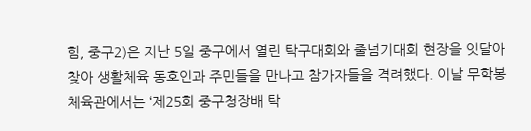힘, 중구2)은 지난 5일 중구에서 열린 탁구대회와 줄넘기대회 현장을 잇달아 찾아 생활체육 동호인과 주민들을 만나고 참가자들을 격려했다. 이날 무학봉체육관에서는 ‘제25회 중구청장배 탁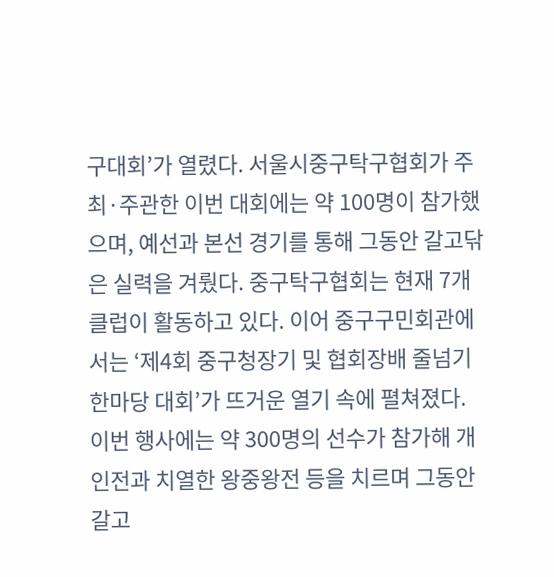구대회’가 열렸다. 서울시중구탁구협회가 주최·주관한 이번 대회에는 약 100명이 참가했으며, 예선과 본선 경기를 통해 그동안 갈고닦은 실력을 겨뤘다. 중구탁구협회는 현재 7개 클럽이 활동하고 있다. 이어 중구구민회관에서는 ‘제4회 중구청장기 및 협회장배 줄넘기 한마당 대회’가 뜨거운 열기 속에 펼쳐졌다. 이번 행사에는 약 300명의 선수가 참가해 개인전과 치열한 왕중왕전 등을 치르며 그동안 갈고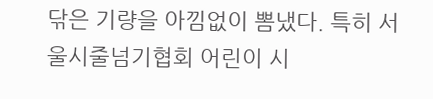닦은 기량을 아낌없이 뽐냈다. 특히 서울시줄넘기협회 어린이 시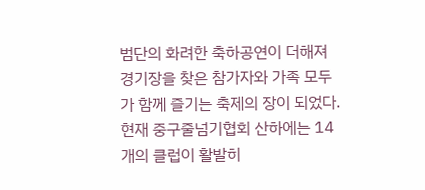범단의 화려한 축하공연이 더해져 경기장을 찾은 참가자와 가족 모두가 함께 즐기는 축제의 장이 되었다. 현재 중구줄넘기협회 산하에는 14개의 클럽이 활발히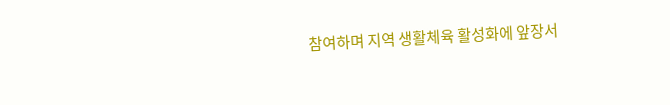참여하며 지역 생활체육 활성화에 앞장서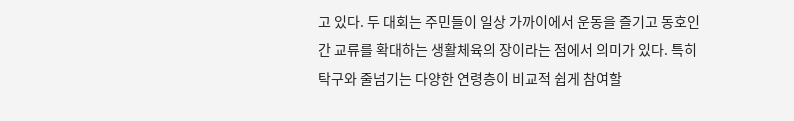고 있다. 두 대회는 주민들이 일상 가까이에서 운동을 즐기고 동호인 간 교류를 확대하는 생활체육의 장이라는 점에서 의미가 있다. 특히 탁구와 줄넘기는 다양한 연령층이 비교적 쉽게 참여할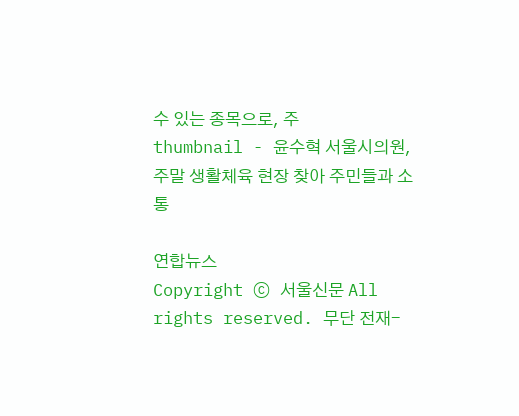수 있는 종목으로, 주
thumbnail - 윤수혁 서울시의원, 주말 생활체육 현장 찾아 주민들과 소통

연합뉴스
Copyright ⓒ 서울신문 All rights reserved. 무단 전재-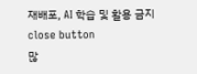재배포, AI 학습 및 활용 금지
close button
많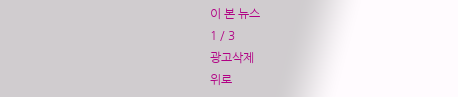이 본 뉴스
1 / 3
광고삭제
위로